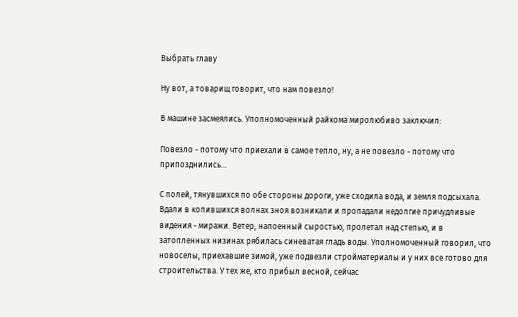Выбрать главу

Ну вот, а товарищ говорит, что нам повезло!

В машине засмеялись. Уполномоченный райкома миролюбиво заключил:

Повезло - потому что приехали в самое тепло, ну, а не повезло - потому что припозднились...

С полей, тянувшихся по обе стороны дороги, уже сходила вода, и земля подсыхала. Вдали в копившихся волнах зноя возникали и пропадали недолгие причудливые видения - миражи. Ветер, напоенный сыростью, пролетал над степью, и в затопленных низинах рябилась синеватая гладь воды. Уполномоченный говорил, что новоселы, приехавшие зимой, уже подвезли стройматериалы и у них все готово для строительства. У тех же, кто прибыл весной, сейчас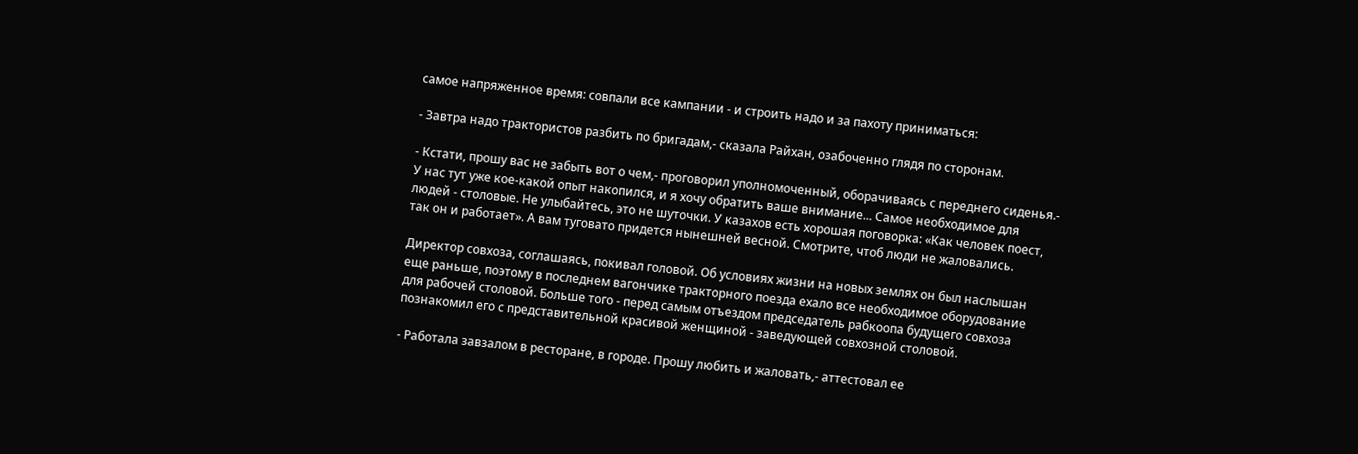самое напряженное время: совпали все кампании - и строить надо и за пахоту приниматься:

- Завтра надо трактористов разбить по бригадам,- сказала Райхан, озабоченно глядя по сторонам.

- Кстати, прошу вас не забыть вот о чем,- проговорил уполномоченный, оборачиваясь с переднего сиденья.- У нас тут уже кое-какой опыт накопился, и я хочу обратить ваше внимание... Самое необходимое для людей - столовые. Не улыбайтесь, это не шуточки. У казахов есть хорошая поговорка: «Как человек поест, так он и работает». А вам туговато придется нынешней весной. Смотрите, чтоб люди не жаловались.

Директор совхоза, соглашаясь, покивал головой. Об условиях жизни на новых землях он был наслышан еще раньше, поэтому в последнем вагончике тракторного поезда ехало все необходимое оборудование для рабочей столовой. Больше того - перед самым отъездом председатель рабкоопа будущего совхоза познакомил его с представительной красивой женщиной - заведующей совхозной столовой.

- Работала завзалом в ресторане, в городе. Прошу любить и жаловать,- аттестовал ее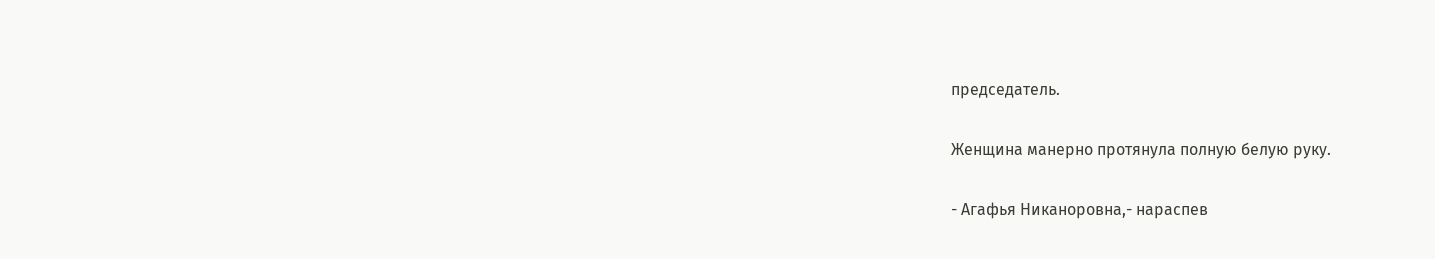председатель.

Женщина манерно протянула полную белую руку.

- Агафья Никаноровна,- нараспев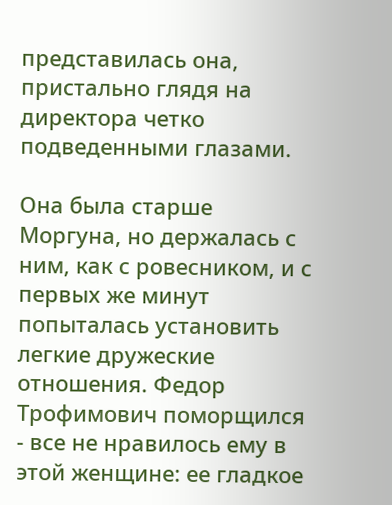представилась она, пристально глядя на директора четко подведенными глазами.

Она была старше Моргуна, но держалась с ним, как с ровесником, и с первых же минут попыталась установить легкие дружеские отношения. Федор Трофимович поморщился - все не нравилось ему в этой женщине: ее гладкое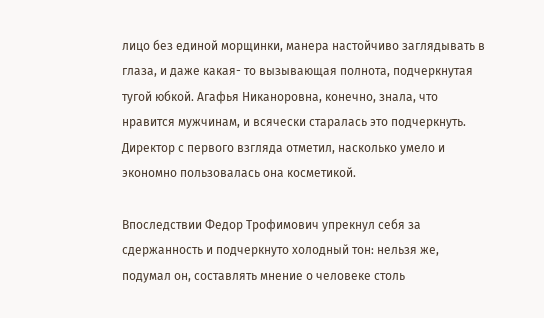лицо без единой морщинки, манера настойчиво заглядывать в глаза, и даже какая- то вызывающая полнота, подчеркнутая тугой юбкой. Агафья Никаноровна, конечно, знала, что нравится мужчинам, и всячески старалась это подчеркнуть. Директор с первого взгляда отметил, насколько умело и экономно пользовалась она косметикой.

Впоследствии Федор Трофимович упрекнул себя за сдержанность и подчеркнуто холодный тон: нельзя же, подумал он, составлять мнение о человеке столь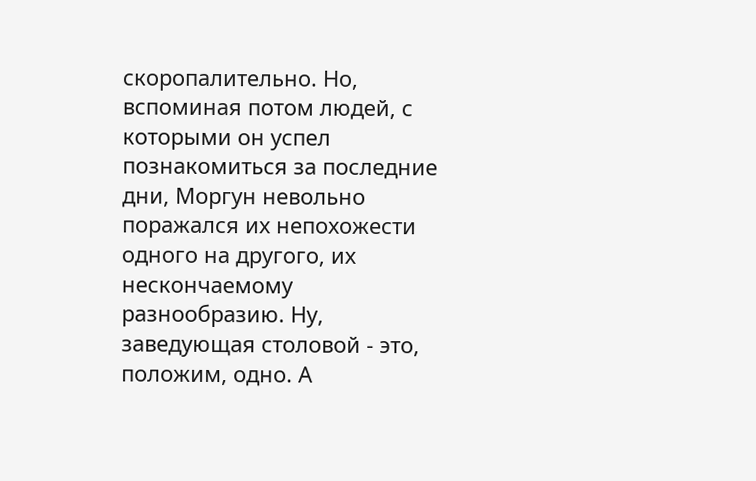скоропалительно. Но, вспоминая потом людей, с которыми он успел познакомиться за последние дни, Моргун невольно поражался их непохожести одного на другого, их нескончаемому разнообразию. Ну, заведующая столовой - это, положим, одно. А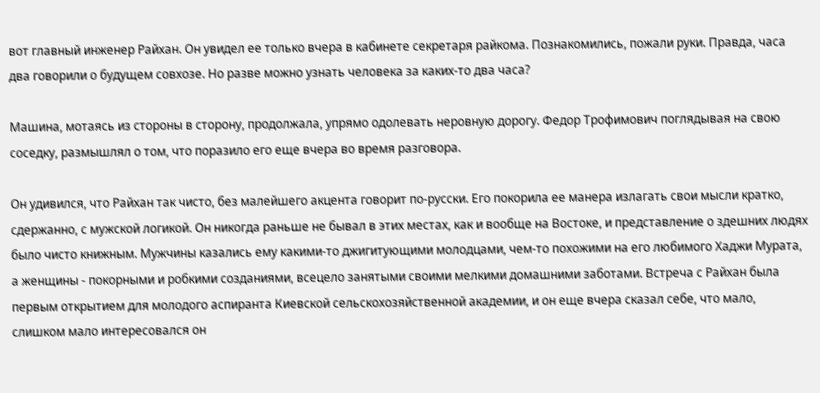вот главный инженер Райхан. Он увидел ее только вчера в кабинете секретаря райкома. Познакомились, пожали руки. Правда, часа два говорили о будущем совхозе. Но разве можно узнать человека за каких-то два часа?

Машина, мотаясь из стороны в сторону, продолжала, упрямо одолевать неровную дорогу. Федор Трофимович поглядывая на свою соседку, размышлял о том, что поразило его еще вчера во время разговора.

Он удивился, что Райхан так чисто, без малейшего акцента говорит по-русски. Его покорила ее манера излагать свои мысли кратко, сдержанно, с мужской логикой. Он никогда раньше не бывал в этих местах, как и вообще на Востоке, и представление о здешних людях было чисто книжным. Мужчины казались ему какими-то джигитующими молодцами, чем-то похожими на его любимого Хаджи Мурата, а женщины - покорными и робкими созданиями, всецело занятыми своими мелкими домашними заботами. Встреча с Райхан была первым открытием для молодого аспиранта Киевской сельскохозяйственной академии, и он еще вчера сказал себе, что мало, слишком мало интересовался он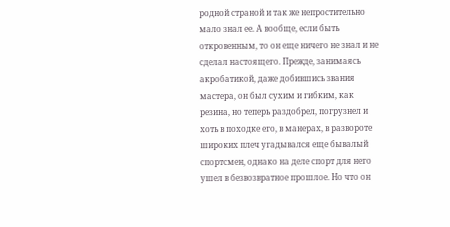родной страной и так же непростительно мало знал ее. А вообще, если быть откровенным, то он еще ничего не знал и не сделал настоящего. Прежде, занимаясь акробатикой, даже добившись звания мастера, он был сухим и гибким, как резина, но теперь раздобрел, погрузнел и хоть в походке его, в манерах, в развороте широких плеч угадывался еще бывалый спортсмен, однако на деле спорт для него ушел в безвозвратное прошлое. Но что он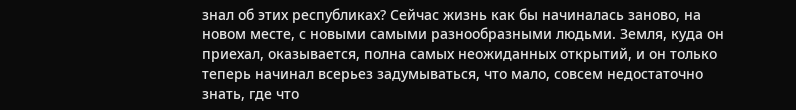знал об этих республиках? Сейчас жизнь как бы начиналась заново, на новом месте, с новыми самыми разнообразными людьми. Земля, куда он приехал, оказывается, полна самых неожиданных открытий, и он только теперь начинал всерьез задумываться, что мало, совсем недостаточно знать, где что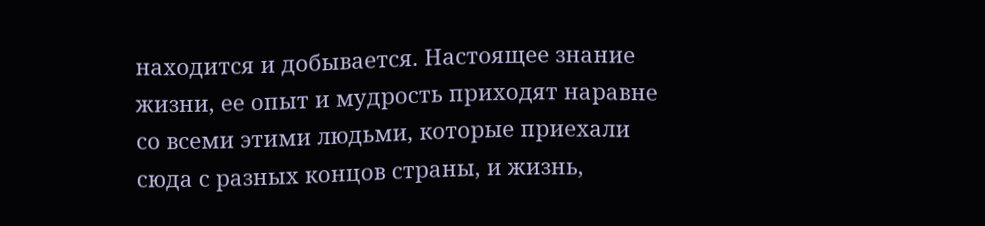находится и добывается. Настоящее знание жизни, ее опыт и мудрость приходят наравне со всеми этими людьми, которые приехали сюда с разных концов страны, и жизнь,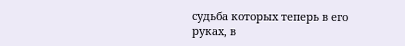судьба которых теперь в его руках, в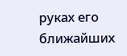руках его ближайших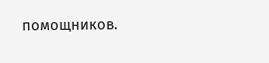помощников.